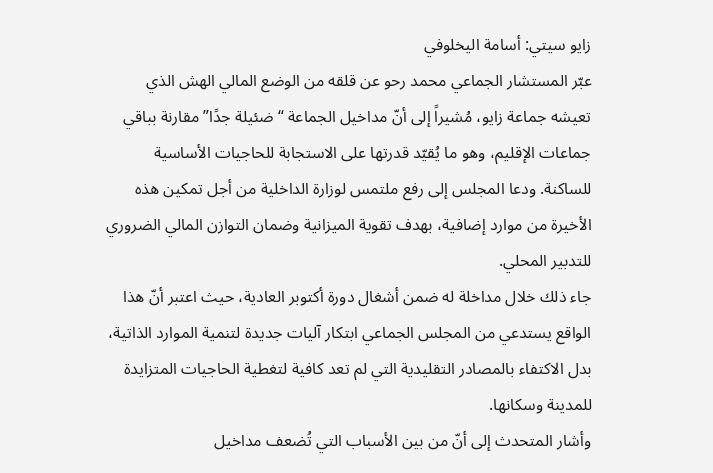زايو سيتي: أسامة اليخلوفي
عبّر المستشار الجماعي محمد رحو عن قلقه من الوضع المالي الهش الذي تعيشه جماعة زايو، مُشيراً إلى أنّ مداخيل الجماعة “ضئيلة جدًا” مقارنة بباقي جماعات الإقليم، وهو ما يُقيّد قدرتها على الاستجابة للحاجيات الأساسية للساكنة. ودعا المجلس إلى رفع ملتمس لوزارة الداخلية من أجل تمكين هذه الأخيرة من موارد إضافية، بهدف تقوية الميزانية وضمان التوازن المالي الضروري للتدبير المحلي.
جاء ذلك خلال مداخلة له ضمن أشغال دورة أكتوبر العادية، حيث اعتبر أنّ هذا الواقع يستدعي من المجلس الجماعي ابتكار آليات جديدة لتنمية الموارد الذاتية، بدل الاكتفاء بالمصادر التقليدية التي لم تعد كافية لتغطية الحاجيات المتزايدة للمدينة وسكانها.
وأشار المتحدث إلى أنّ من بين الأسباب التي تُضعف مداخيل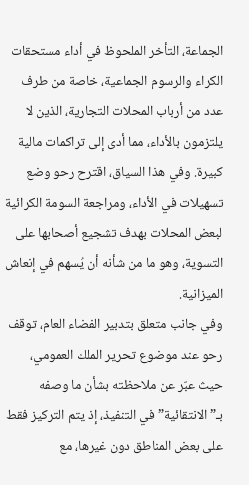الجماعة، التأخر الملحوظ في أداء مستحقات الكراء والرسوم الجماعية، خاصة من طرف عدد من أرباب المحلات التجارية، الذين لا يلتزمون بالأداء، مما أدى إلى تراكمات مالية كبيرة. وفي هذا السياق، اقترح رحو وضع تسهيلات في الأداء، ومراجعة السومة الكرائية لبعض المحلات بهدف تشجيع أصحابها على التسوية، وهو ما من شأنه أن يُسهم في إنعاش الميزانية.
وفي جانب متعلق بتدبير الفضاء العام، توقف رحو عند موضوع تحرير الملك العمومي، حيث عبّر عن ملاحظته بشأن ما وصفه بـ”الانتقائية” في التنفيذ، إذ يتم التركيز فقط على بعض المناطق دون غيرها، مع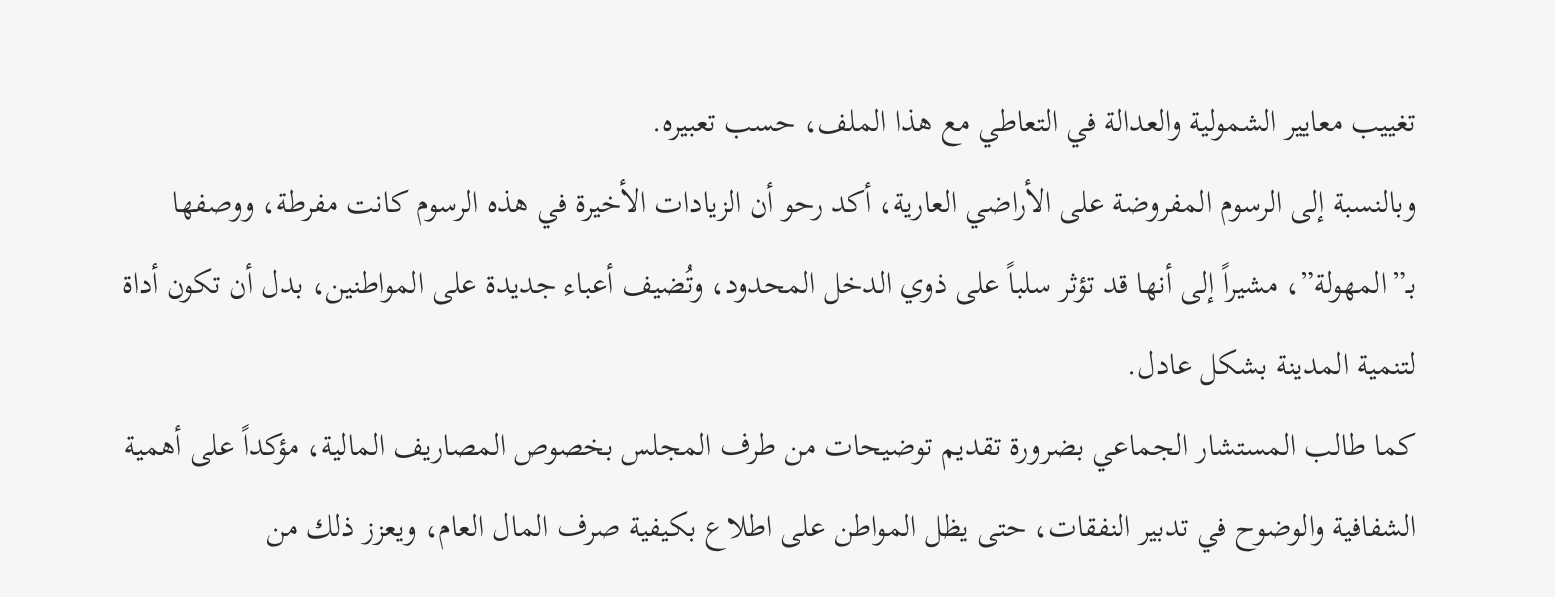تغييب معايير الشمولية والعدالة في التعاطي مع هذا الملف، حسب تعبيره.
وبالنسبة إلى الرسوم المفروضة على الأراضي العارية، أكد رحو أن الزيادات الأخيرة في هذه الرسوم كانت مفرطة، ووصفها بـ”المهولة”، مشيراً إلى أنها قد تؤثر سلباً على ذوي الدخل المحدود، وتُضيف أعباء جديدة على المواطنين، بدل أن تكون أداة لتنمية المدينة بشكل عادل.
كما طالب المستشار الجماعي بضرورة تقديم توضيحات من طرف المجلس بخصوص المصاريف المالية، مؤكداً على أهمية الشفافية والوضوح في تدبير النفقات، حتى يظل المواطن على اطلاع بكيفية صرف المال العام، ويعزز ذلك من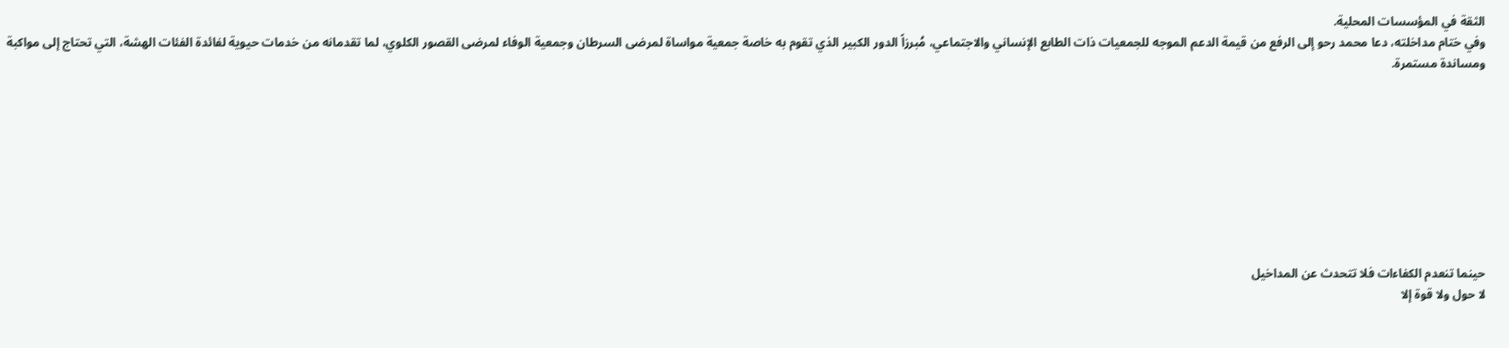الثقة في المؤسسات المحلية.
وفي ختام مداخلته، دعا محمد رحو إلى الرفع من قيمة الدعم الموجه للجمعيات ذات الطابع الإنساني والاجتماعي، مُبرزاً الدور الكبير الذي تقوم به خاصة جمعية مواساة لمرضى السرطان وجمعية الوفاء لمرضى القصور الكلوي، لما تقدمانه من خدمات حيوية لفائدة الفئات الهشة، التي تحتاج إلى مواكبة ومساندة مستمرة.









حينما تنعدم الكفاءات فلا تتحدث عن المداخيل
لا حول ولا قوة إلا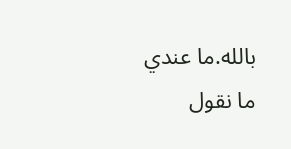بالله.ما عندي ما نقول